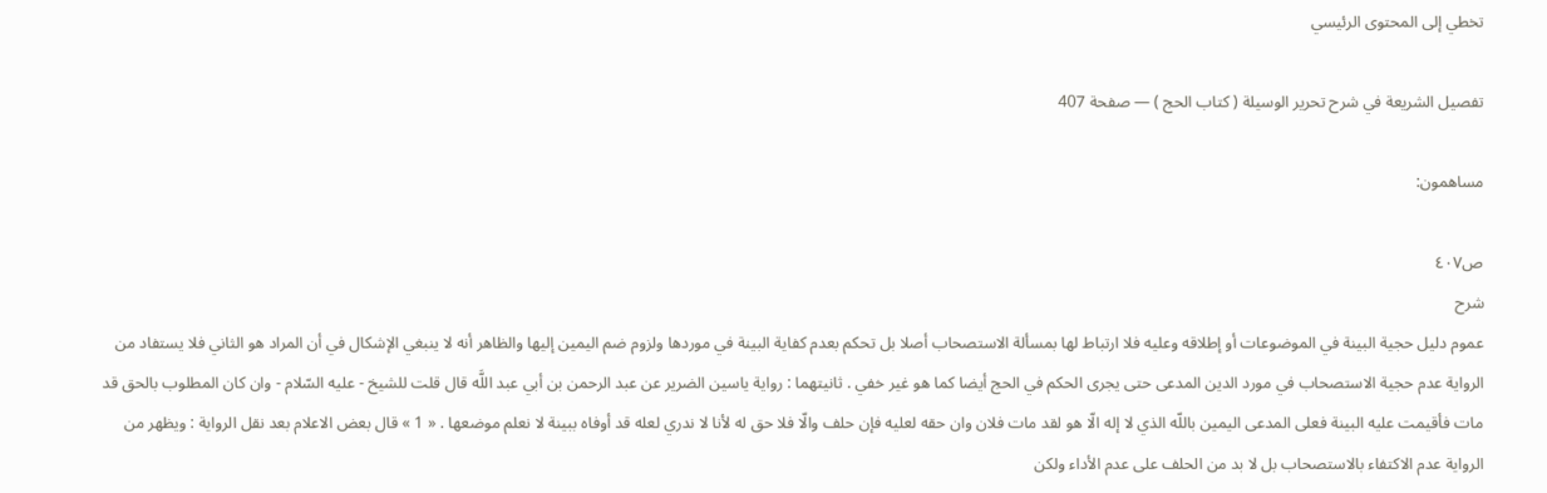تخطي إلى المحتوى الرئيسي

تفصيل الشريعة في شرح تحرير الوسيلة ( كتاب الحج ) — صفحة 407

مساهمون:

ص٤٠٧
شرح
عموم دليل حجية البينة في الموضوعات أو إطلاقه وعليه فلا ارتباط لها بمسألة الاستصحاب أصلا بل تحكم بعدم كفاية البينة في موردها ولزوم ضم اليمين إليها والظاهر أنه لا ينبغي الإشكال في أن المراد هو الثاني فلا يستفاد من الرواية عدم حجية الاستصحاب في مورد الدين المدعى حتى يجرى الحكم في الحج أيضا كما هو غير خفي . ثانيتهما : رواية ياسين الضرير عن عبد الرحمن بن أبي عبد اللَّه قال قلت للشيخ - عليه السّلام - وان كان المطلوب بالحق قد مات فأقيمت عليه البينة فعلى المدعى اليمين باللّه الذي لا إله الّا هو لقد مات فلان وان حقه لعليه فإن حلف والّا فلا حق له لأنا لا ندري لعله قد أوفاه ببينة لا نعلم موضعها . « 1 » قال بعض الاعلام بعد نقل الرواية : ويظهر من الرواية عدم الاكتفاء بالاستصحاب بل لا بد من الحلف على عدم الأداء ولكن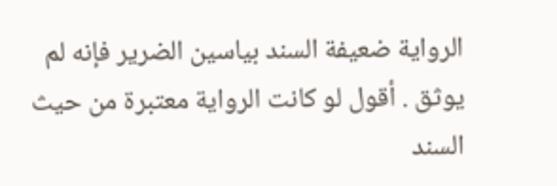الرواية ضعيفة السند بياسين الضرير فإنه لم يوثق . أقول لو كانت الرواية معتبرة من حيث السند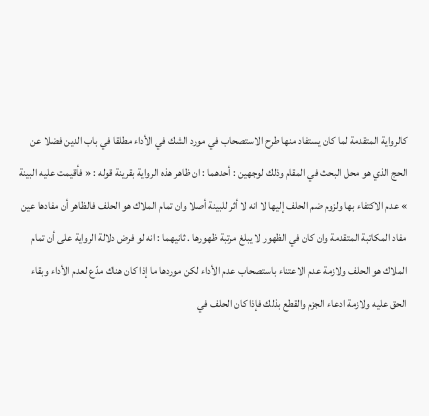كالرواية المتقدمة لما كان يستفاد منها طرح الاستصحاب في مورد الشك في الأداء مطلقا في باب الدين فضلا عن الحج الذي هو محل البحث في المقام وذلك لوجهين : أحدهما : ان ظاهر هذه الرواية بقرينة قوله : « فأقيمت عليه البينة » عدم الاكتفاء بها ولزوم ضم الحلف إليها لا انه لا أثر للبينة أصلا وان تمام الملاك هو الحلف فالظاهر أن مفادها عين مفاد المكاتبة المتقدمة وان كان في الظهور لا يبلغ مرتبة ظهورها . ثانيهما : انه لو فرض دلالة الرواية على أن تمام الملاك هو الحلف ولازمة عدم الاعتناء باستصحاب عدم الأداء لكن موردها ما إذا كان هناك مدّع لعدم الأداء وبقاء الحق عليه ولازمة ادعاء الجزم والقطع بذلك فإذا كان الحلف في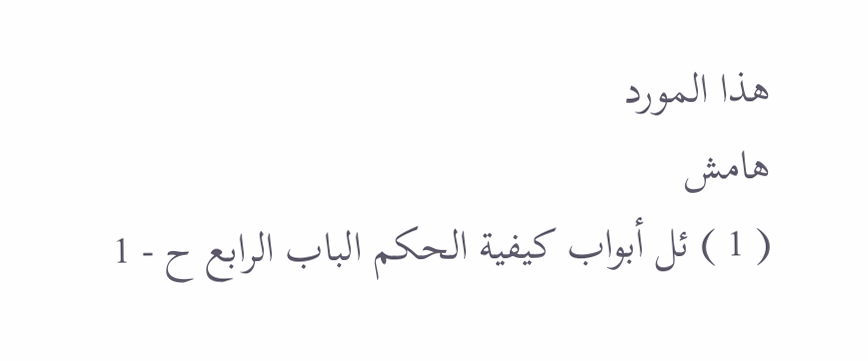هذا المورد
هامش
( 1 ) ئل أبواب كيفية الحكم الباب الرابع ح - 1